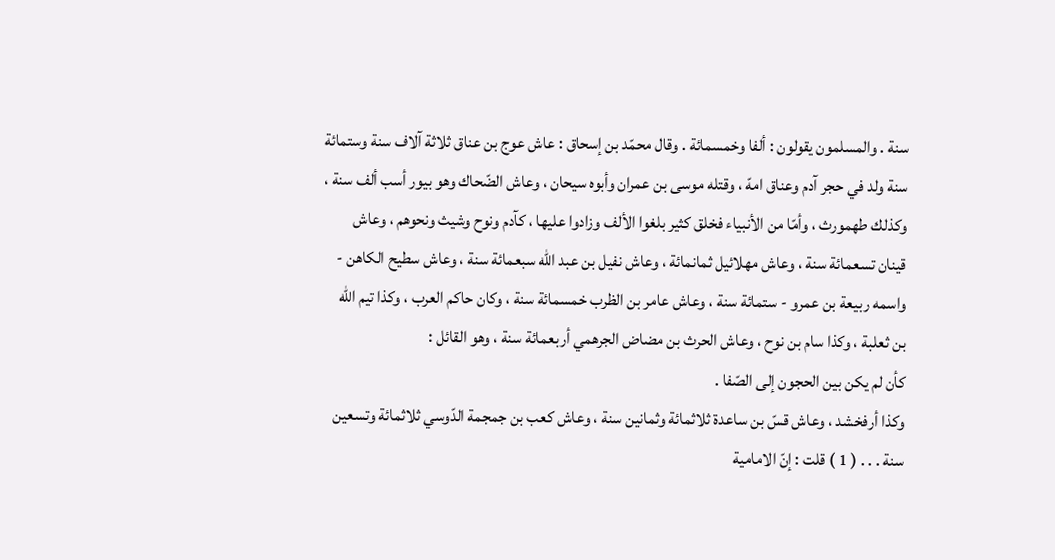سنة . والمسلمون يقولون : ألفا وخمسمائة . وقال محمّد بن إسحاق : عاش عوج بن عناق ثلاثة آلاف سنة وستمائة سنة ولد في حجر آدم وعناق امهّ ، وقتله موسى بن عمران وأبوه سيحان ، وعاش الضّحاك وهو بيور أسب ألف سنة ، وكذلك طهمورث ، وأمّا من الأنبياء فخلق كثير بلغوا الألف وزادوا عليها ، كآدم ونوح وشيث ونحوهم ، وعاش قينان تسعمائة سنة ، وعاش مهلائيل ثمانمائة ، وعاش نفيل بن عبد اللّه سبعمائة سنة ، وعاش سطيح الكاهن - واسمه ربيعة بن عمرو - ستمائة سنة ، وعاش عامر بن الظرب خمسمائة سنة ، وكان حاكم العرب ، وكذا تيم اللّه بن ثعلبة ، وكذا سام بن نوح ، وعاش الحرث بن مضاض الجرهمي أربعمائة سنة ، وهو القائل :
كأن لم يكن بين الحجون إلى الصّفا .
وكذا أرفخشد ، وعاش قسّ بن ساعدة ثلاثمائة وثمانين سنة ، وعاش كعب بن جمجمة الدّوسي ثلاثمائة وتسعين سنة . . . ( 1 ) قلت : إنّ الامامية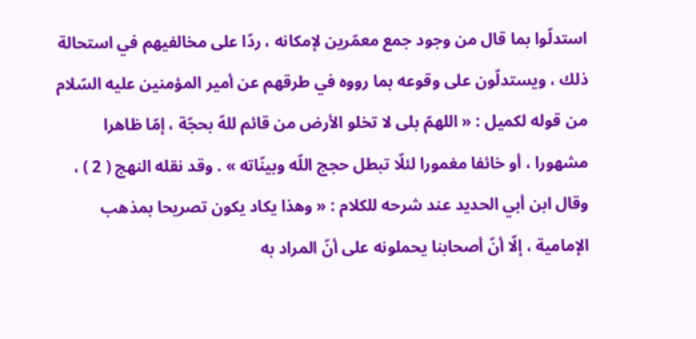استدلّوا بما قال من وجود جمع معمّرين لإمكانه ، ردّا على مخالفيهم في استحالة ذلك ، ويستدلّون على وقوعه بما رووه في طرقهم عن أمير المؤمنين عليه السّلام من قوله لكميل : « اللهمّ بلى لا تخلو الأرض من قائم للهّ بحجّة ، إمّا ظاهرا مشهورا ، أو خائفا مغمورا لئلّا تبطل حجج اللّه وبينّاته » . وقد نقله النهج ( 2 ) ، وقال ابن أبي الحديد عند شرحه للكلام : « وهذا يكاد يكون تصريحا بمذهب الإمامية ، إلّا أنّ أصحابنا يحملونه على أنّ المراد به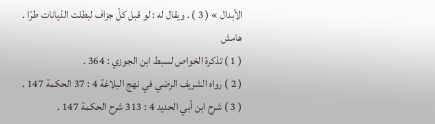الأبدال » ( 3 ) . ويقال له : لو قبل كلّ جزاف لبطلت الدّيانات طرّا .
هامش
( 1 ) تذكرة الخواص لسبط ابن الجوزي : 364 .
( 2 ) رواه الشريف الرضي في نهج البلاغة 4 : 37 الحكمة 147 .
( 3 ) شرح ابن أبي الحديد 4 : 313 شرح الحكمة 147 .